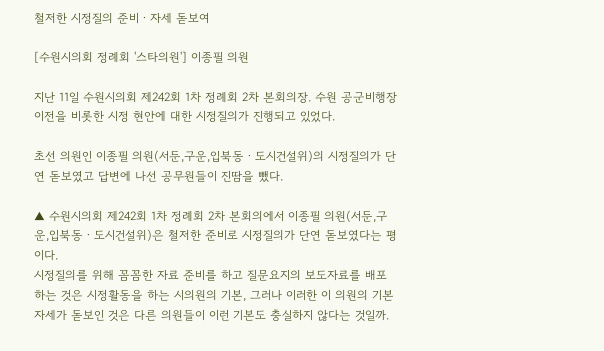철저한 시정질의 준비ㆍ자세 돋보여

[수원시의회 정례회 '스타의원'] 이종필 의원

지난 11일 수원시의회 제242회 1차 정례회 2차 본회의장. 수원 공군비행장 이전을 비롯한 시정 현안에 대한 시정질의가 진행되고 있었다.

초선 의원인 이종필 의원(서둔,구운,입북동ㆍ도시건설위)의 시정질의가 단연 돋보였고 답변에 나선 공무원들이 진땀을 뺐다.

▲ 수원시의회 제242회 1차 정례회 2차 본회의에서 이종필 의원(서둔,구운,입북동ㆍ도시건설위)은 철저한 준비로 시정질의가 단연 돋보였다는 평이다.
시정질의를 위해 꼼꼼한 자료 준비를 하고 질문요지의 보도자료를 배포하는 것은 시정활동을 하는 시의원의 기본, 그러나 이러한 이 의원의 기본자세가 돋보인 것은 다른 의원들이 이런 기본도 충실하지 않다는 것일까.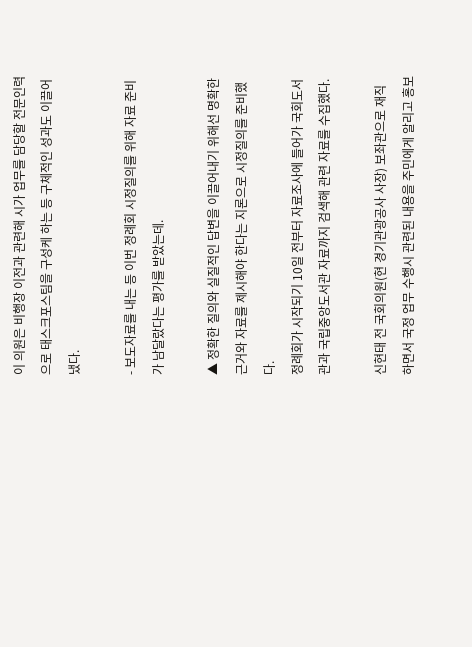이 의원은 비행장 이전과 관련해 시가 업무를 담당할 전문인력으로 태스크포스팀을 구성케 하는 등 구체적인 성과도 이끌어 냈다.

- 보도자료를 내는 등 이번 정례회 시정질의를 위해 자료 준비가 남달랐다는 평가를 받았는데.

▲ 정확한 질의와 실질적인 답변을 이끌어내기 위해선 명확한 근거와 자료를 제시해야 한다는 지론으로 시정질의를 준비했다.
정례회가 시작되기 10일 전부터 자료조사에 들어가 국회도서관과 국립중앙도서관 자료까지 검색해 관련 자료를 수집했다.

신현태 전 국회의원(현 경기관광공사 사장) 보좌관으로 재직하면서 국정 업무 수행시 관련된 내용을 주민에게 알리고 홍보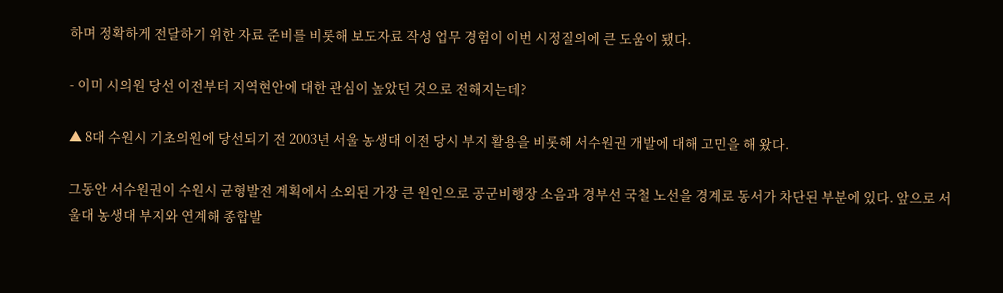하며 정확하게 전달하기 위한 자료 준비를 비롯해 보도자료 작성 업무 경험이 이번 시정질의에 큰 도움이 됐다.

- 이미 시의원 당선 이전부터 지역현안에 대한 관심이 높았던 것으로 전해지는데?

▲ 8대 수원시 기초의원에 당선되기 전 2003년 서울 농생대 이전 당시 부지 활용을 비롯해 서수원권 개발에 대해 고민을 해 왔다.

그동안 서수원권이 수원시 균형발전 계획에서 소외된 가장 큰 원인으로 공군비행장 소음과 경부선 국철 노선을 경계로 동서가 차단된 부분에 있다. 앞으로 서울대 농생대 부지와 연계해 종합발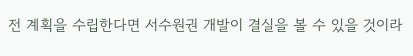전 계획을 수립한다면 서수원권 개발이 결실을 볼 수 있을 것이라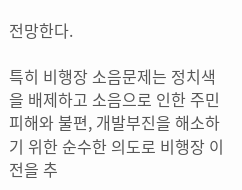전망한다.

특히 비행장 소음문제는 정치색을 배제하고 소음으로 인한 주민 피해와 불편, 개발부진을 해소하기 위한 순수한 의도로 비행장 이전을 추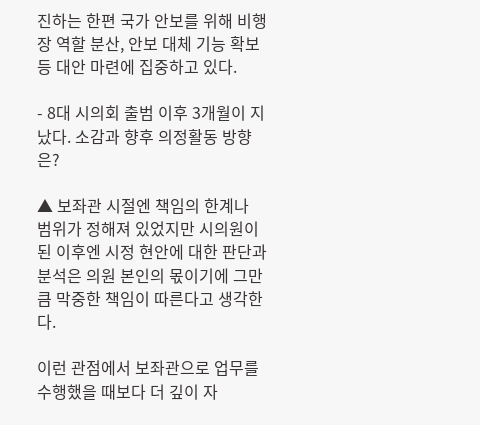진하는 한편 국가 안보를 위해 비행장 역할 분산, 안보 대체 기능 확보 등 대안 마련에 집중하고 있다.

- 8대 시의회 출범 이후 3개월이 지났다. 소감과 향후 의정활동 방향은?

▲ 보좌관 시절엔 책임의 한계나 범위가 정해져 있었지만 시의원이 된 이후엔 시정 현안에 대한 판단과 분석은 의원 본인의 몫이기에 그만큼 막중한 책임이 따른다고 생각한다.

이런 관점에서 보좌관으로 업무를 수행했을 때보다 더 깊이 자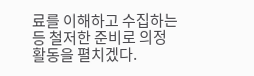료를 이해하고 수집하는 등 철저한 준비로 의정활동을 펼치겠다.